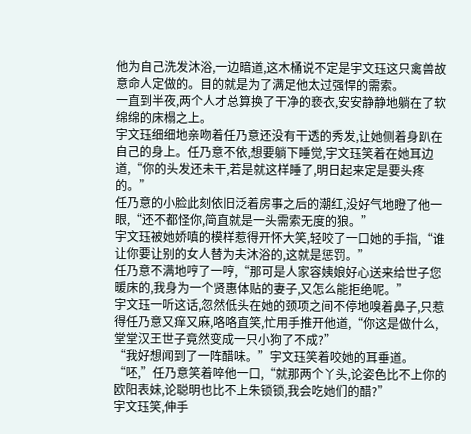他为自己洗发沐浴,一边暗道,这木桶说不定是宇文珏这只禽兽故意命人定做的。目的就是为了满足他太过强悍的需索。
一直到半夜,两个人才总算换了干净的亵衣,安安静静地躺在了软绵绵的床榻之上。
宇文珏细细地亲吻着任乃意还没有干透的秀发,让她侧着身趴在自己的身上。任乃意不依,想要躺下睡觉,宇文珏笑着在她耳边道,“你的头发还未干,若是就这样睡了,明日起来定是要头疼的。”
任乃意的小脸此刻依旧泛着房事之后的潮红,没好气地瞪了他一眼,“还不都怪你,简直就是一头需索无度的狼。”
宇文珏被她娇嗔的模样惹得开怀大笑,轻咬了一口她的手指,“谁让你要让别的女人替为夫沐浴的,这就是惩罚。”
任乃意不满地哼了一哼,“那可是人家容姨娘好心送来给世子您暖床的,我身为一个贤惠体贴的妻子,又怎么能拒绝呢。”
宇文珏一听这话,忽然低头在她的颈项之间不停地嗅着鼻子,只惹得任乃意又痒又麻,咯咯直笑,忙用手推开他道,“你这是做什么,堂堂汉王世子竟然变成一只小狗了不成?”
“我好想闻到了一阵醋味。”宇文珏笑着咬她的耳垂道。
“呸,”任乃意笑着啐他一口,“就那两个丫头,论姿色比不上你的欧阳表妹,论聪明也比不上朱锁锁,我会吃她们的醋?”
宇文珏笑,伸手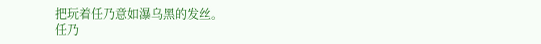把玩着任乃意如瀑乌黑的发丝。
任乃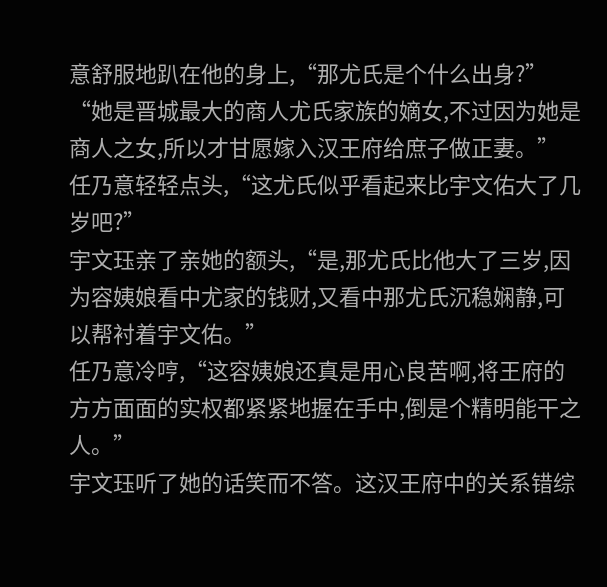意舒服地趴在他的身上,“那尤氏是个什么出身?”
“她是晋城最大的商人尤氏家族的嫡女,不过因为她是商人之女,所以才甘愿嫁入汉王府给庶子做正妻。”
任乃意轻轻点头,“这尤氏似乎看起来比宇文佑大了几岁吧?”
宇文珏亲了亲她的额头,“是,那尤氏比他大了三岁,因为容姨娘看中尤家的钱财,又看中那尤氏沉稳娴静,可以帮衬着宇文佑。”
任乃意冷哼,“这容姨娘还真是用心良苦啊,将王府的方方面面的实权都紧紧地握在手中,倒是个精明能干之人。”
宇文珏听了她的话笑而不答。这汉王府中的关系错综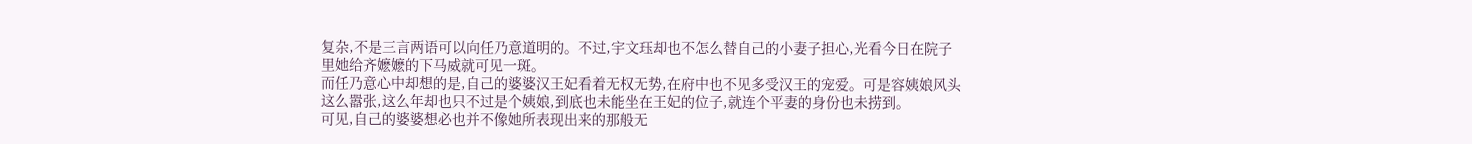复杂,不是三言两语可以向任乃意道明的。不过,宇文珏却也不怎么替自己的小妻子担心,光看今日在院子里她给齐嬷嬷的下马威就可见一斑。
而任乃意心中却想的是,自己的婆婆汉王妃看着无权无势,在府中也不见多受汉王的宠爱。可是容姨娘风头这么嚣张,这么年却也只不过是个姨娘,到底也未能坐在王妃的位子,就连个平妻的身份也未捞到。
可见,自己的婆婆想必也并不像她所表现出来的那般无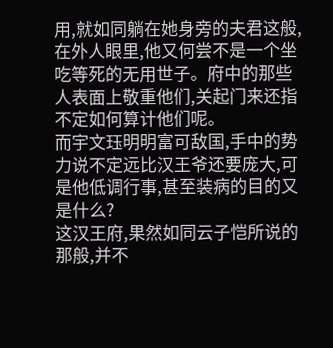用,就如同躺在她身旁的夫君这般,在外人眼里,他又何尝不是一个坐吃等死的无用世子。府中的那些人表面上敬重他们,关起门来还指不定如何算计他们呢。
而宇文珏明明富可敌国,手中的势力说不定远比汉王爷还要庞大,可是他低调行事,甚至装病的目的又是什么?
这汉王府,果然如同云子恺所说的那般,并不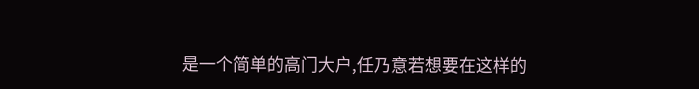是一个简单的高门大户,任乃意若想要在这样的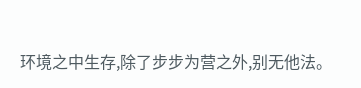环境之中生存,除了步步为营之外,别无他法。